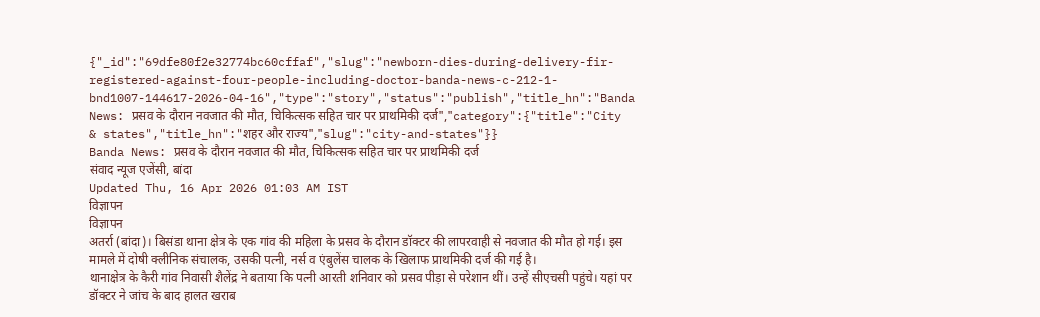{"_id":"69dfe80f2e32774bc60cffaf","slug":"newborn-dies-during-delivery-fir-registered-against-four-people-including-doctor-banda-news-c-212-1-bnd1007-144617-2026-04-16","type":"story","status":"publish","title_hn":"Banda News: प्रसव के दौरान नवजात की मौत, चिकित्सक सहित चार पर प्राथमिकी दर्ज","category":{"title":"City & states","title_hn":"शहर और राज्य","slug":"city-and-states"}}
Banda News: प्रसव के दौरान नवजात की मौत, चिकित्सक सहित चार पर प्राथमिकी दर्ज
संवाद न्यूज एजेंसी, बांदा
Updated Thu, 16 Apr 2026 01:03 AM IST
विज्ञापन
विज्ञापन
अतर्रा (बांदा)। बिसंडा थाना क्षेत्र के एक गांव की महिला के प्रसव के दौरान डॉक्टर की लापरवाही से नवजात की मौत हो गई। इस मामले में दोषी क्लीनिक संचालक, उसकी पत्नी, नर्स व एंबुलेंस चालक के खिलाफ प्राथमिकी दर्ज की गई है।
थानाक्षेत्र के कैरी गांव निवासी शैलेंद्र ने बताया कि पत्नी आरती शनिवार को प्रसव पीड़ा से परेशान थीं। उन्हें सीएचसी पहुंचे। यहां पर डॉक्टर ने जांच के बाद हालत खराब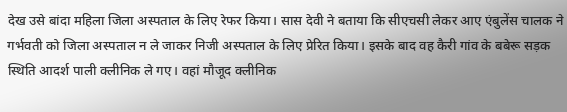देख उसे बांदा महिला जिला अस्पताल के लिए रेफर किया। सास देवी ने बताया कि सीएचसी लेकर आए एंबुलेंस चालक ने गर्भवती को जिला अस्पताल न ले जाकर निजी अस्पताल के लिए प्रेरित किया। इसके बाद वह कैरी गांव के बबेरू सड़क स्थिति आदर्श पाली क्लीनिक ले गए। वहां मौजूद क्लीनिक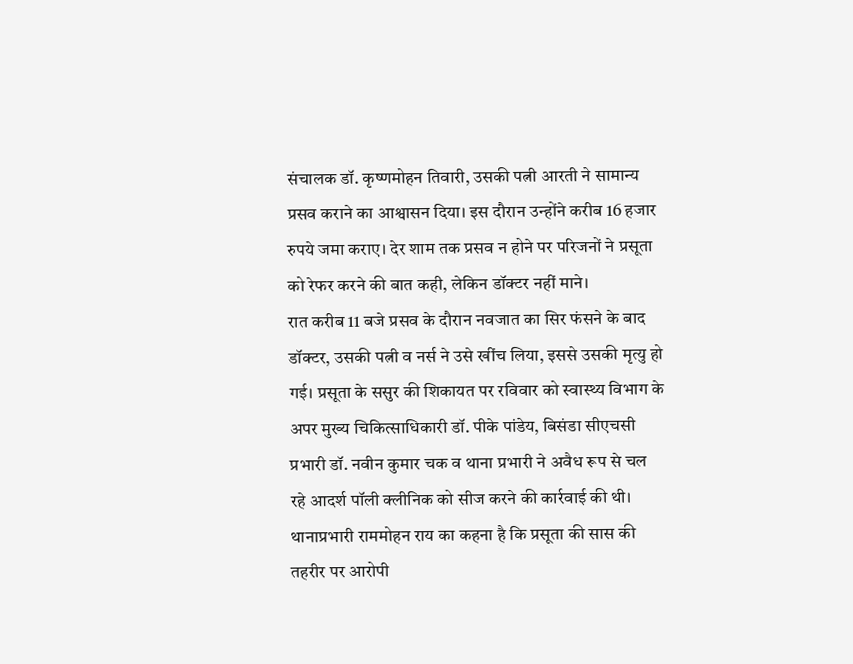संचालक डॉ. कृष्णमोहन तिवारी, उसकी पत्नी आरती ने सामान्य प्रसव कराने का आश्वासन दिया। इस दौरान उन्होंने करीब 16 हजार रुपये जमा कराए। देर शाम तक प्रसव न होने पर परिजनों ने प्रसूता को रेफर करने की बात कही, लेकिन डॉक्टर नहीं माने।
रात करीब 11 बजे प्रसव के दौरान नवजात का सिर फंसने के बाद डॉक्टर, उसकी पत्नी व नर्स ने उसे खींच लिया, इससे उसकी मृत्यु हो गई। प्रसूता के ससुर की शिकायत पर रविवार को स्वास्थ्य विभाग के अपर मुख्य चिकित्साधिकारी डॉ. पीके पांडेय, बिसंडा सीएचसी प्रभारी डॉ. नवीन कुमार चक व थाना प्रभारी ने अवैध रूप से चल रहे आदर्श पॉली क्लीनिक को सीज करने की कार्रवाई की थी। थानाप्रभारी राममोहन राय का कहना है कि प्रसूता की सास की तहरीर पर आरोपी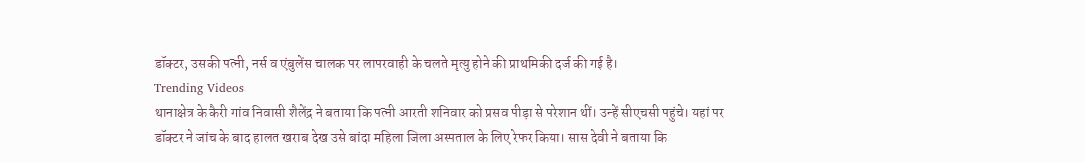डॉक्टर, उसकी पत्नी, नर्स व एंबुलेंस चालक पर लापरवाही के चलते मृत्यु होने की प्राथमिकी दर्ज की गई है।
Trending Videos
थानाक्षेत्र के कैरी गांव निवासी शैलेंद्र ने बताया कि पत्नी आरती शनिवार को प्रसव पीड़ा से परेशान थीं। उन्हें सीएचसी पहुंचे। यहां पर डॉक्टर ने जांच के बाद हालत खराब देख उसे बांदा महिला जिला अस्पताल के लिए रेफर किया। सास देवी ने बताया कि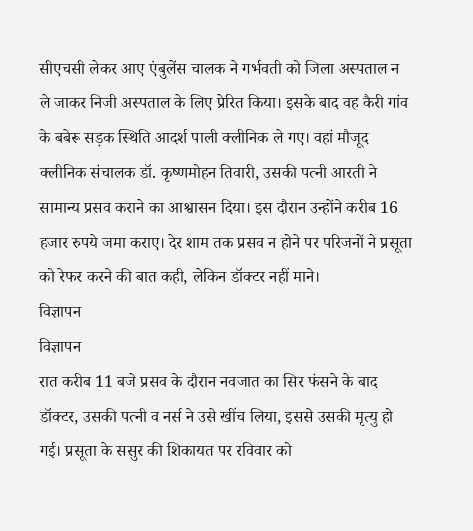सीएचसी लेकर आए एंबुलेंस चालक ने गर्भवती को जिला अस्पताल न ले जाकर निजी अस्पताल के लिए प्रेरित किया। इसके बाद वह कैरी गांव के बबेरू सड़क स्थिति आदर्श पाली क्लीनिक ले गए। वहां मौजूद क्लीनिक संचालक डॉ. कृष्णमोहन तिवारी, उसकी पत्नी आरती ने सामान्य प्रसव कराने का आश्वासन दिया। इस दौरान उन्होंने करीब 16 हजार रुपये जमा कराए। देर शाम तक प्रसव न होने पर परिजनों ने प्रसूता को रेफर करने की बात कही, लेकिन डॉक्टर नहीं माने।
विज्ञापन
विज्ञापन
रात करीब 11 बजे प्रसव के दौरान नवजात का सिर फंसने के बाद डॉक्टर, उसकी पत्नी व नर्स ने उसे खींच लिया, इससे उसकी मृत्यु हो गई। प्रसूता के ससुर की शिकायत पर रविवार को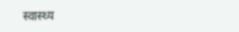स्वास्थ्य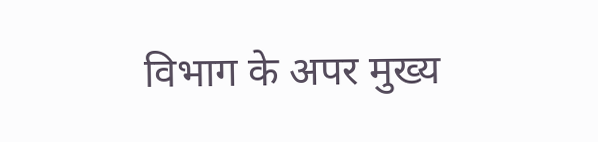विभाग के अपर मुख्य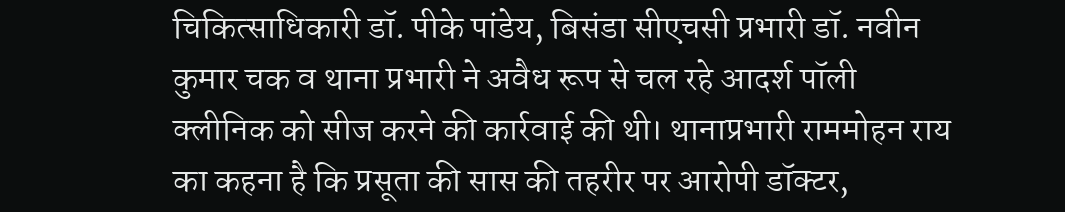चिकित्साधिकारी डॉ. पीके पांडेय, बिसंडा सीएचसी प्रभारी डॉ. नवीन कुमार चक व थाना प्रभारी ने अवैध रूप से चल रहे आदर्श पॉली क्लीनिक को सीज करने की कार्रवाई की थी। थानाप्रभारी राममोहन राय का कहना है कि प्रसूता की सास की तहरीर पर आरोपी डॉक्टर,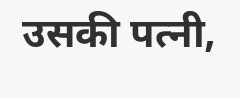उसकी पत्नी,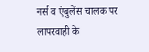नर्स व एंबुलेंस चालक पर लापरवाही के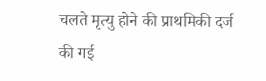चलते मृत्यु होने की प्राथमिकी दर्ज की गई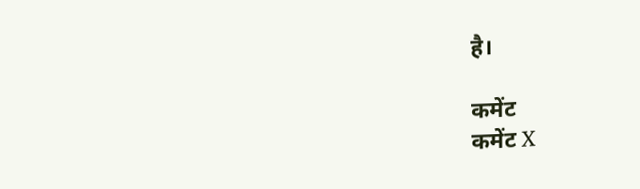है।

कमेंट
कमेंट X